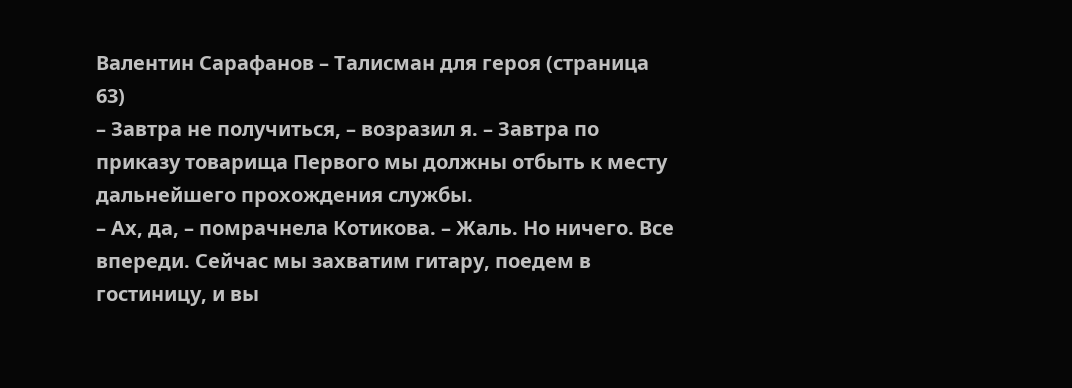Валентин Сарафанов – Талисман для героя (страница 63)
– Завтра не получиться, – возразил я. – Завтра по приказу товарища Первого мы должны отбыть к месту дальнейшего прохождения службы.
– Ах, да, – помрачнела Котикова. – Жаль. Но ничего. Все впереди. Сейчас мы захватим гитару, поедем в гостиницу, и вы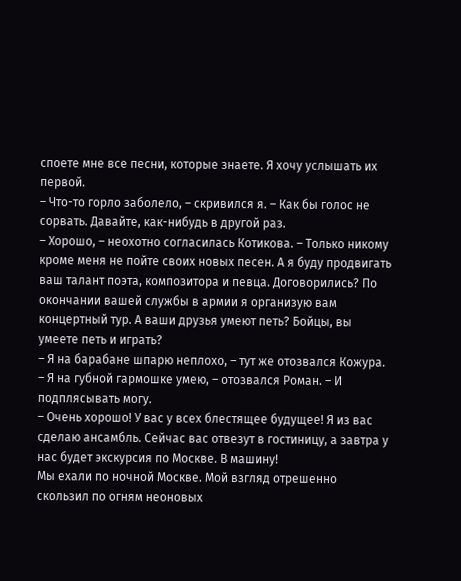споете мне все песни, которые знаете. Я хочу услышать их первой.
– Что-то горло заболело, – скривился я. – Как бы голос не сорвать. Давайте, как-нибудь в другой раз.
– Хорошо, – неохотно согласилась Котикова. – Только никому кроме меня не пойте своих новых песен. А я буду продвигать ваш талант поэта, композитора и певца. Договорились? По окончании вашей службы в армии я организую вам концертный тур. А ваши друзья умеют петь? Бойцы, вы умеете петь и играть?
– Я на барабане шпарю неплохо, – тут же отозвался Кожура.
– Я на губной гармошке умею, – отозвался Роман. – И подплясывать могу.
– Очень хорошо! У вас у всех блестящее будущее! Я из вас сделаю ансамбль. Сейчас вас отвезут в гостиницу, а завтра у нас будет экскурсия по Москве. В машину!
Мы ехали по ночной Москве. Мой взгляд отрешенно скользил по огням неоновых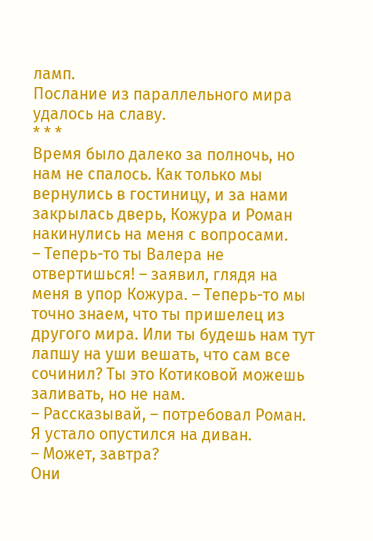ламп.
Послание из параллельного мира удалось на славу.
* * *
Время было далеко за полночь, но нам не спалось. Как только мы вернулись в гостиницу, и за нами закрылась дверь, Кожура и Роман накинулись на меня с вопросами.
– Теперь-то ты Валера не отвертишься! – заявил, глядя на меня в упор Кожура. – Теперь-то мы точно знаем, что ты пришелец из другого мира. Или ты будешь нам тут лапшу на уши вешать, что сам все сочинил? Ты это Котиковой можешь заливать, но не нам.
– Рассказывай, – потребовал Роман.
Я устало опустился на диван.
– Может, завтра?
Они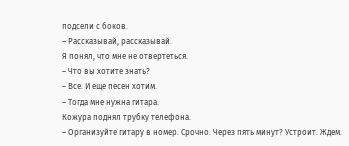подсели с боков.
– Рассказывай, рассказывай.
Я понял, что мне не отвертеться.
– Что вы хотите знать?
– Все. И еще песен хотим.
– Тогда мне нужна гитара.
Кожура поднял трубку телефона.
– Организуйте гитару в номер. Срочно. Через пять минут? Устроит. Ждем.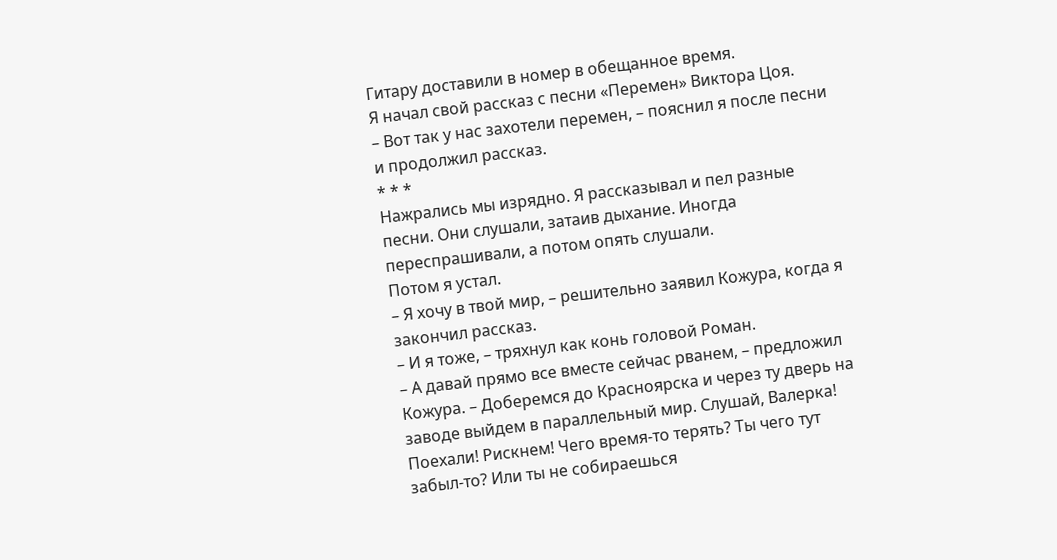Гитару доставили в номер в обещанное время.
Я начал свой рассказ с песни «Перемен» Виктора Цоя.
– Вот так у нас захотели перемен, – пояснил я после песни и продолжил рассказ.
* * *
Нажрались мы изрядно. Я рассказывал и пел разные песни. Они слушали, затаив дыхание. Иногда переспрашивали, а потом опять слушали.
Потом я устал.
– Я хочу в твой мир, – решительно заявил Кожура, когда я закончил рассказ.
– И я тоже, – тряхнул как конь головой Роман.
– А давай прямо все вместе сейчас рванем, – предложил Кожура. – Доберемся до Красноярска и через ту дверь на заводе выйдем в параллельный мир. Слушай, Валерка! Поехали! Рискнем! Чего время-то терять? Ты чего тут забыл-то? Или ты не собираешься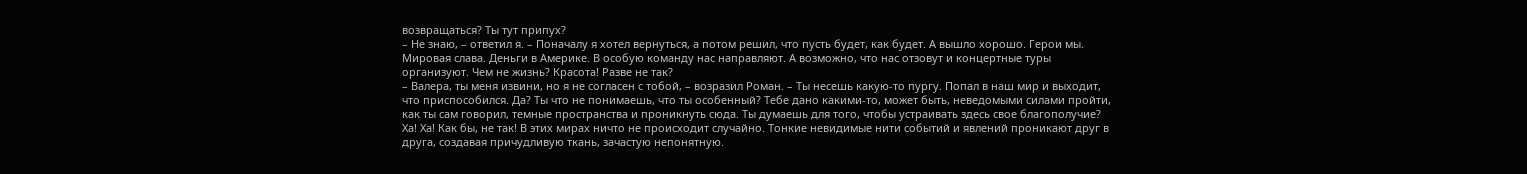возвращаться? Ты тут припух?
– Не знаю, – ответил я. – Поначалу я хотел вернуться, а потом решил, что пусть будет, как будет. А вышло хорошо. Герои мы. Мировая слава. Деньги в Америке. В особую команду нас направляют. А возможно, что нас отзовут и концертные туры организуют. Чем не жизнь? Красота! Разве не так?
– Валера, ты меня извини, но я не согласен с тобой, – возразил Роман. – Ты несешь какую-то пургу. Попал в наш мир и выходит, что приспособился. Да? Ты что не понимаешь, что ты особенный? Тебе дано какими-то, может быть, неведомыми силами пройти, как ты сам говорил, темные пространства и проникнуть сюда. Ты думаешь для того, чтобы устраивать здесь свое благополучие? Ха! Ха! Как бы, не так! В этих мирах ничто не происходит случайно. Тонкие невидимые нити событий и явлений проникают друг в друга, создавая причудливую ткань, зачастую непонятную.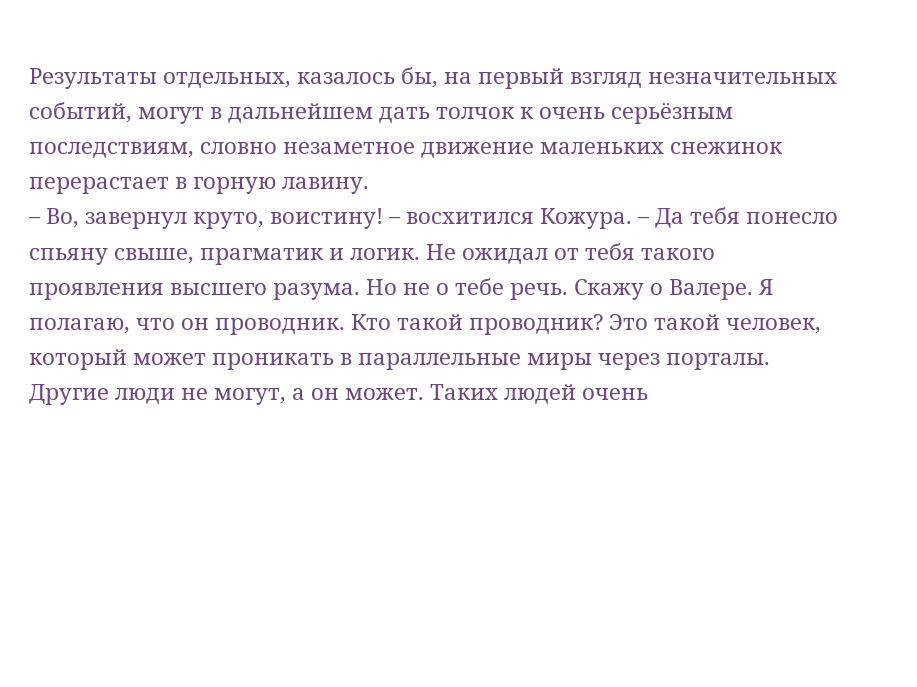Результаты отдельных, казалось бы, на первый взгляд незначительных событий, могут в дальнейшем дать толчок к очень серьёзным последствиям, словно незаметное движение маленьких снежинок перерастает в горную лавину.
– Во, завернул круто, воистину! – восхитился Кожура. – Да тебя понесло спьяну свыше, прагматик и логик. Не ожидал от тебя такого проявления высшего разума. Но не о тебе речь. Скажу о Валере. Я полагаю, что он проводник. Кто такой проводник? Это такой человек, который может проникать в параллельные миры через порталы. Другие люди не могут, а он может. Таких людей очень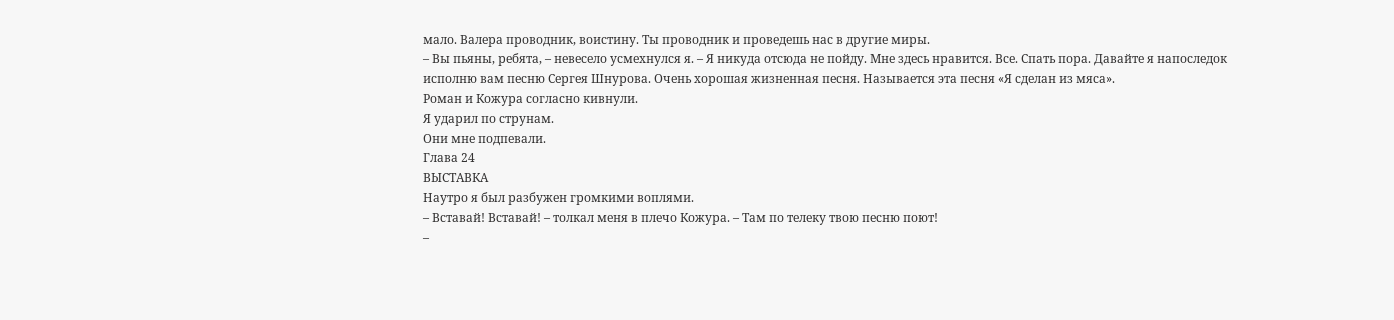мало. Валера проводник, воистину. Ты проводник и проведешь нас в другие миры.
– Вы пьяны, ребята, – невесело усмехнулся я. – Я никуда отсюда не пойду. Мне здесь нравится. Все. Спать пора. Давайте я напоследок исполню вам песню Сергея Шнурова. Очень хорошая жизненная песня. Называется эта песня «Я сделан из мяса».
Роман и Кожура согласно кивнули.
Я ударил по струнам.
Они мне подпевали.
Глава 24
ВЫСТАВКА
Наутро я был разбужен громкими воплями.
– Вставай! Вставай! – толкал меня в плечо Кожура. – Там по телеку твою песню поют!
–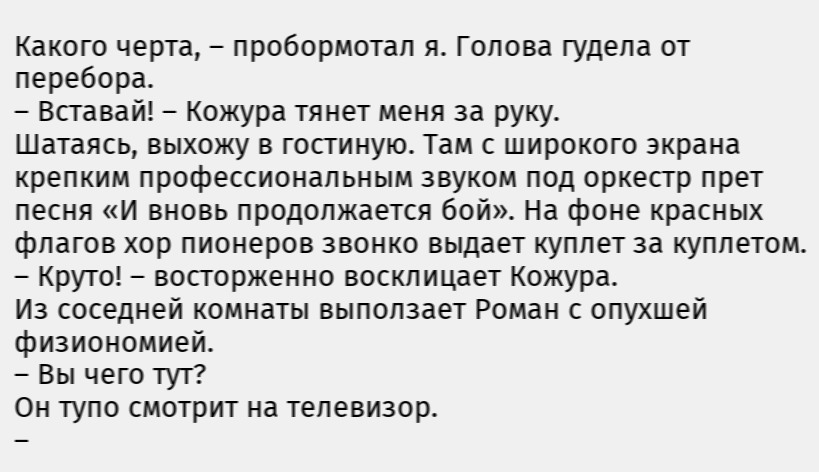Какого черта, – пробормотал я. Голова гудела от перебора.
– Вставай! – Кожура тянет меня за руку.
Шатаясь, выхожу в гостиную. Там с широкого экрана крепким профессиональным звуком под оркестр прет песня «И вновь продолжается бой». На фоне красных флагов хор пионеров звонко выдает куплет за куплетом.
– Круто! – восторженно восклицает Кожура.
Из соседней комнаты выползает Роман с опухшей физиономией.
– Вы чего тут?
Он тупо смотрит на телевизор.
–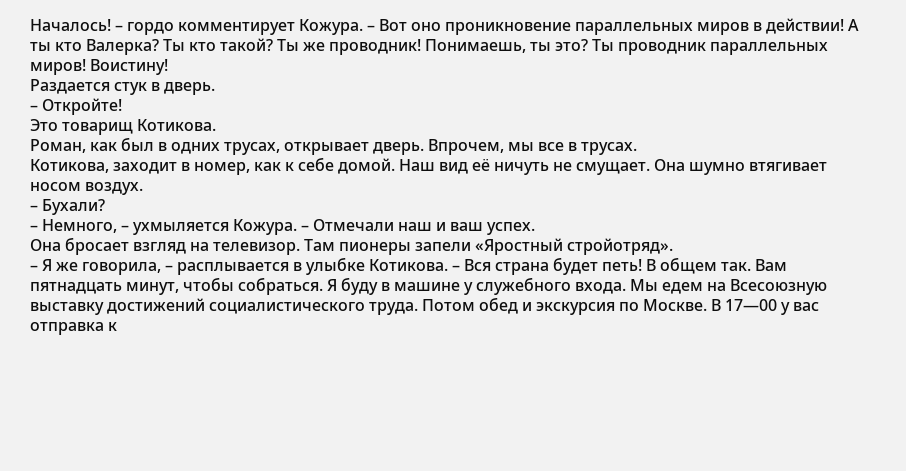Началось! – гордо комментирует Кожура. – Вот оно проникновение параллельных миров в действии! А ты кто Валерка? Ты кто такой? Ты же проводник! Понимаешь, ты это? Ты проводник параллельных миров! Воистину!
Раздается стук в дверь.
– Откройте!
Это товарищ Котикова.
Роман, как был в одних трусах, открывает дверь. Впрочем, мы все в трусах.
Котикова, заходит в номер, как к себе домой. Наш вид её ничуть не смущает. Она шумно втягивает носом воздух.
– Бухали?
– Немного, – ухмыляется Кожура. – Отмечали наш и ваш успех.
Она бросает взгляд на телевизор. Там пионеры запели «Яростный стройотряд».
– Я же говорила, – расплывается в улыбке Котикова. – Вся страна будет петь! В общем так. Вам пятнадцать минут, чтобы собраться. Я буду в машине у служебного входа. Мы едем на Всесоюзную выставку достижений социалистического труда. Потом обед и экскурсия по Москве. В 17—00 у вас отправка к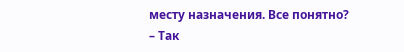месту назначения. Все понятно?
– Так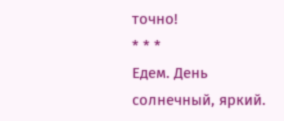точно!
* * *
Едем. День солнечный, яркий.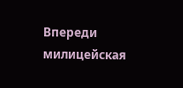Впереди милицейская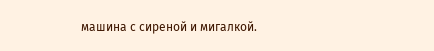машина с сиреной и мигалкой.